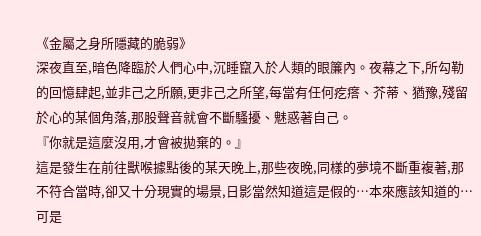《金屬之身所隱藏的脆弱》
深夜直至,暗色降臨於人們心中,沉睡竄入於人類的眼簾內。夜幕之下,所勾勒的回憶肆起,並非己之所願,更非己之所望,每當有任何疙瘩、芥蒂、猶豫,殘留於心的某個角落,那股聲音就會不斷騷擾、魅惑著自己。
『你就是這麼沒用,才會被拋棄的。』
這是發生在前往獸喉據點後的某天晚上,那些夜晚,同樣的夢境不斷重複著,那不符合當時,卻又十分現實的場景,日影當然知道這是假的…本來應該知道的…可是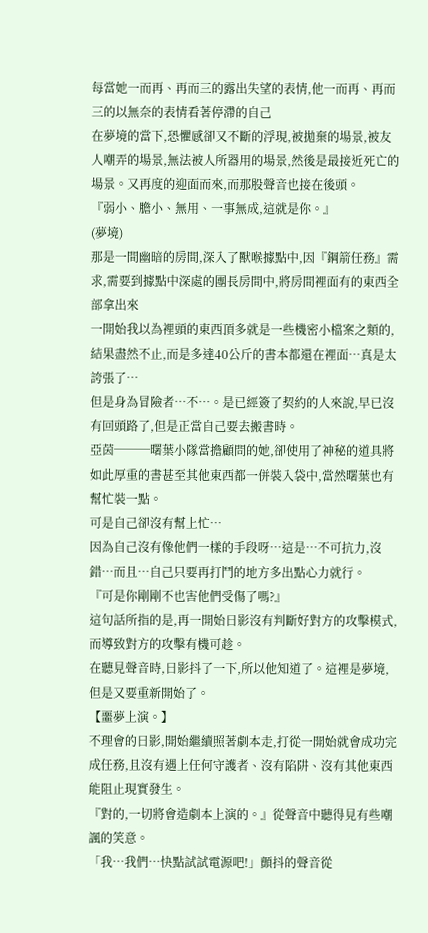每當她一而再、再而三的露出失望的表情,他一而再、再而三的以無奈的表情看著停滯的自己
在夢境的當下,恐懼感卻又不斷的浮現,被拋棄的場景,被友人嘲弄的場景,無法被人所器用的場景,然後是最接近死亡的場景。又再度的迎面而來,而那股聲音也接在後頭。
『弱小、膽小、無用、一事無成,這就是你。』
(夢境)
那是一間幽暗的房間,深入了獸喉據點中,因『鋼箭任務』需求,需要到據點中深處的團長房間中,將房間裡面有的東西全部拿出來
一開始我以為裡頭的東西頂多就是一些機密小檔案之類的,結果盡然不止,而是多達40公斤的書本都還在裡面…真是太誇張了…
但是身為冒險者…不…。是已經簽了契約的人來說,早已沒有回頭路了,但是正當自己要去搬書時。
亞茵───曙葉小隊當擔顧問的她,卻使用了神秘的道具將如此厚重的書甚至其他東西都一併裝入袋中,當然曙葉也有幫忙裝一點。
可是自己卻沒有幫上忙…
因為自己沒有像他們一樣的手段呀…這是…不可抗力,沒錯…而且…自己只要再打鬥的地方多出點心力就行。
『可是你剛剛不也害他們受傷了嗎?』
這句話所指的是,再一開始日影沒有判斷好對方的攻擊模式,而導致對方的攻擊有機可趁。
在聽見聲音時,日影抖了一下,所以他知道了。這裡是夢境,但是又要重新開始了。
【噩夢上演。】
不理會的日影,開始繼續照著劇本走,打從一開始就會成功完成任務,且沒有遇上任何守護者、沒有陷阱、沒有其他東西能阻止現實發生。
『對的,一切將會造劇本上演的。』從聲音中聽得見有些嘲諷的笑意。
「我…我們…快點試試電源吧!」顫抖的聲音從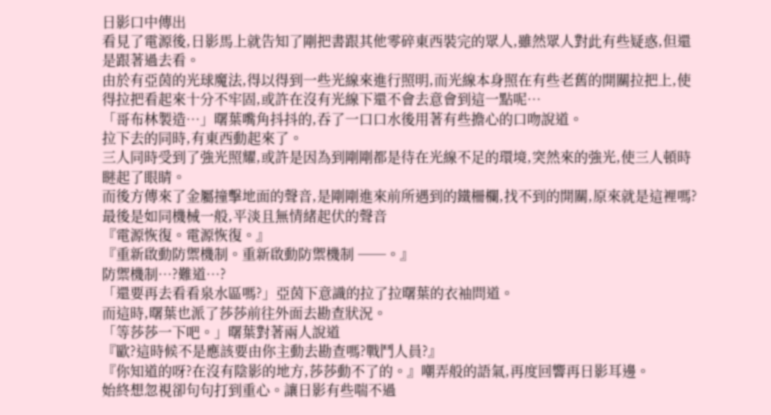日影口中傳出
看見了電源後,日影馬上就告知了剛把書跟其他零碎東西裝完的眾人,雖然眾人對此有些疑惑,但還是跟著過去看。
由於有亞茵的光球魔法,得以得到一些光線來進行照明,而光線本身照在有些老舊的開關拉把上,使得拉把看起來十分不牢固,或許在沒有光線下還不會去意會到這一點呢…
「哥布林製造…」曙葉嘴角抖抖的,吞了一口口水後用著有些擔心的口吻說道。
拉下去的同時,有東西動起來了。
三人同時受到了強光照耀,或許是因為到剛剛都是待在光線不足的環境,突然來的強光,使三人頓時瞇起了眼睛。
而後方傳來了金屬撞擊地面的聲音,是剛剛進來前所遇到的鐵柵欄,找不到的開關,原來就是這裡嗎?
最後是如同機械一般,平淡且無情緒起伏的聲音
『電源恢復。電源恢復。』
『重新啟動防禦機制。重新啟動防禦機制 ──。』
防禦機制…?難道…?
「還要再去看看泉水區嗎?」亞茵下意識的拉了拉曙葉的衣袖問道。
而這時,曙葉也派了莎莎前往外面去勘查狀況。
「等莎莎一下吧。」曙葉對著兩人說道
『歐?這時候不是應該要由你主動去勘查嗎?戰鬥人員?』
『你知道的呀?在沒有陰影的地方,莎莎動不了的。』嘲弄般的語氣,再度回響再日影耳邊。
始終想忽視卻句句打到重心。讓日影有些喘不過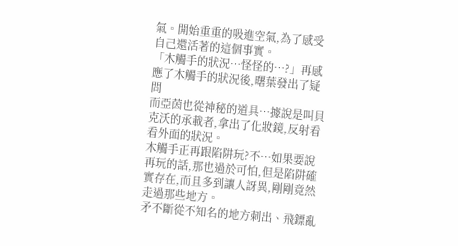氣。開始重重的吸進空氣,為了感受自己還活著的這個事實。
「木觸手的狀況…怪怪的…?」再感應了木觸手的狀況後,曙葉發出了疑問
而亞茵也從神秘的道具…據說是叫貝克沃的承載者,拿出了化妝鏡,反射看看外面的狀況。
木觸手正再跟陷阱玩?不…如果要說再玩的話,那也過於可怕,但是陷阱確實存在,而且多到讓人訝異,剛剛竟然走過那些地方。
矛不斷從不知名的地方刺出、飛鏢亂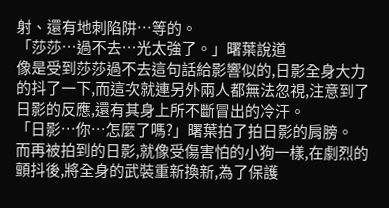射、還有地刺陷阱…等的。
「莎莎…過不去…光太強了。」曙葉說道
像是受到莎莎過不去這句話給影響似的,日影全身大力的抖了一下,而這次就連另外兩人都無法忽視,注意到了日影的反應,還有其身上所不斷冒出的冷汗。
「日影…你…怎麼了嗎?」曙葉拍了拍日影的肩膀。
而再被拍到的日影,就像受傷害怕的小狗一樣,在劇烈的顫抖後,將全身的武裝重新換新,為了保護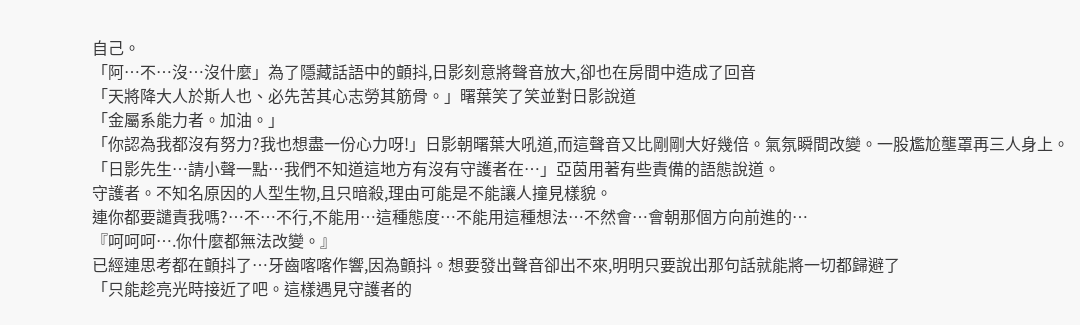自己。
「阿…不…沒…沒什麼」為了隱藏話語中的顫抖,日影刻意將聲音放大,卻也在房間中造成了回音
「天將降大人於斯人也、必先苦其心志勞其筋骨。」曙葉笑了笑並對日影說道
「金屬系能力者。加油。」
「你認為我都沒有努力?我也想盡一份心力呀!」日影朝曙葉大吼道,而這聲音又比剛剛大好幾倍。氣氛瞬間改變。一股尷尬壟罩再三人身上。
「日影先生…請小聲一點…我們不知道這地方有沒有守護者在…」亞茵用著有些責備的語態說道。
守護者。不知名原因的人型生物,且只暗殺,理由可能是不能讓人撞見樣貌。
連你都要譴責我嗎?…不…不行,不能用…這種態度…不能用這種想法…不然會…會朝那個方向前進的…
『呵呵呵….你什麼都無法改變。』
已經連思考都在顫抖了…牙齒喀喀作響,因為顫抖。想要發出聲音卻出不來,明明只要說出那句話就能將一切都歸避了
「只能趁亮光時接近了吧。這樣遇見守護者的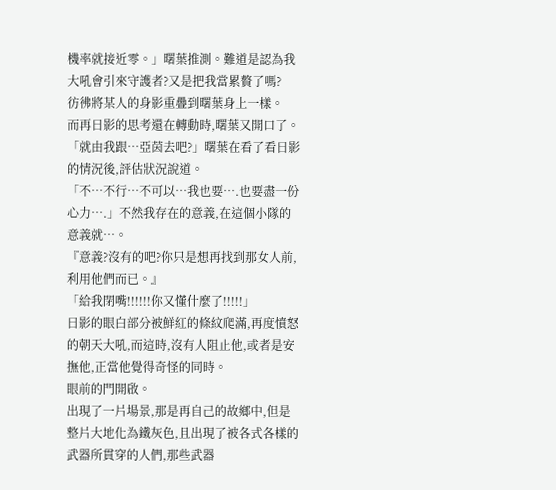機率就接近零。」曙葉推測。難道是認為我大吼會引來守護者?又是把我當累贅了嗎?
彷彿將某人的身影重疊到曙葉身上一樣。
而再日影的思考還在轉動時,曙葉又開口了。
「就由我跟…亞茵去吧?」曙葉在看了看日影的情況後,評估狀況說道。
「不…不行…不可以…我也要….也要盡一份心力….」不然我存在的意義,在這個小隊的意義就…。
『意義?沒有的吧?你只是想再找到那女人前,利用他們而已。』
「給我閉嘴!!!!!!你又懂什麼了!!!!!」
日影的眼白部分被鮮紅的條紋爬滿,再度憤怒的朝天大吼,而這時,沒有人阻止他,或者是安撫他,正當他覺得奇怪的同時。
眼前的門開啟。
出現了一片場景,那是再自己的故鄉中,但是整片大地化為鐵灰色,且出現了被各式各樣的武器所貫穿的人們,那些武器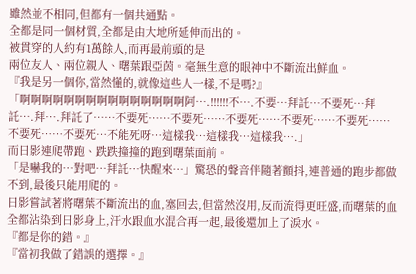雖然並不相同,但都有一個共通點。
全都是同一個材質,全都是由大地所延伸而出的。
被貫穿的人約有1萬餘人,而再最前頭的是
兩位友人、兩位親人、曙葉跟亞茵。毫無生意的眼神中不斷流出鮮血。
『我是另一個你,當然懂的,就像這些人一樣,不是嗎?』
「啊啊啊啊啊啊啊啊啊啊啊啊啊啊啊阿….!!!!!!不….不要…拜託…不要死…拜託….拜….拜託了……不要死……不要死……不要死……不要死……不要死……不要死……不要死…不能死呀…這樣我…這樣我…這樣我….」
而日影連爬帶跑、跌跌撞撞的跑到曙葉面前。
「是嚇我的…對吧…拜託…快醒來…」驚恐的聲音伴隨著顫抖,連普通的跑步都做不到,最後只能用爬的。
日影嘗試著將曙葉不斷流出的血,塞回去,但當然沒用,反而流得更旺盛,而曙葉的血全都沾染到日影身上,汗水跟血水混合再一起,最後還加上了淚水。
『都是你的錯。』
『當初我做了錯誤的選擇。』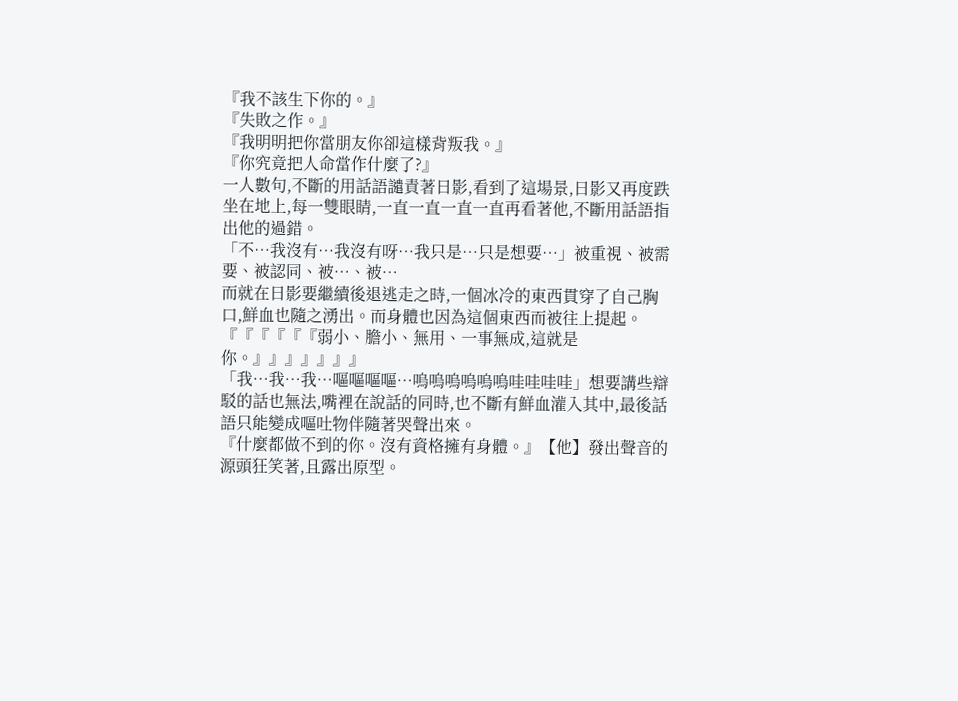『我不該生下你的。』
『失敗之作。』
『我明明把你當朋友你卻這樣背叛我。』
『你究竟把人命當作什麼了?』
一人數句,不斷的用話語譴責著日影,看到了這場景,日影又再度跌坐在地上,每一雙眼睛,一直一直一直一直再看著他,不斷用話語指出他的過錯。
「不…我沒有…我沒有呀…我只是…只是想要…」被重視、被需要、被認同、被…、被…
而就在日影要繼續後退逃走之時,一個冰冷的東西貫穿了自己胸口,鮮血也隨之湧出。而身體也因為這個東西而被往上提起。
『『『『『『弱小、膽小、無用、一事無成,這就是你。』』』』』』』
「我…我…我…嘔嘔嘔嘔…嗚嗚嗚嗚嗚嗚哇哇哇哇」想要講些辯駁的話也無法,嘴裡在說話的同時,也不斷有鮮血灌入其中,最後話語只能變成嘔吐物伴隨著哭聲出來。
『什麼都做不到的你。沒有資格擁有身體。』【他】發出聲音的源頭狂笑著,且露出原型。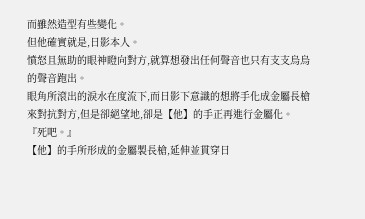而雖然造型有些變化。
但他確實就是,日影本人。
憤怒且無助的眼神瞪向對方,就算想發出任何聲音也只有支支烏烏的聲音跑出。
眼角所滾出的淚水在度流下,而日影下意識的想將手化成金屬長槍來對抗對方,但是卻絕望地,卻是【他】的手正再進行金屬化。
『死吧。』
【他】的手所形成的金屬製長槍,延伸並貫穿日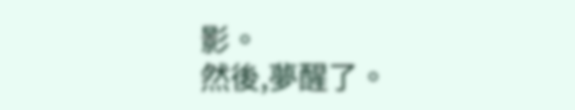影。
然後,夢醒了。